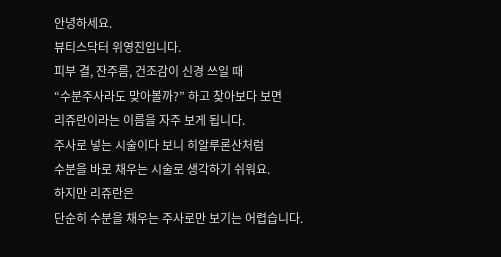안녕하세요.
뷰티스닥터 위영진입니다.
피부 결, 잔주름, 건조감이 신경 쓰일 때
“수분주사라도 맞아볼까?” 하고 찾아보다 보면
리쥬란이라는 이름을 자주 보게 됩니다.
주사로 넣는 시술이다 보니 히알루론산처럼
수분을 바로 채우는 시술로 생각하기 쉬워요.
하지만 리쥬란은
단순히 수분을 채우는 주사로만 보기는 어렵습니다.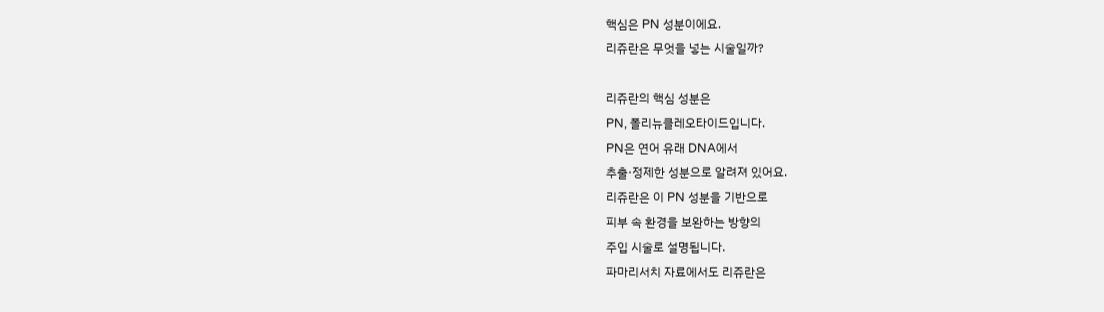핵심은 PN 성분이에요.
리쥬란은 무엇을 넣는 시술일까?

리쥬란의 핵심 성분은
PN, 폴리뉴클레오타이드입니다.
PN은 연어 유래 DNA에서
추출·정제한 성분으로 알려져 있어요.
리쥬란은 이 PN 성분을 기반으로
피부 속 환경을 보완하는 방향의
주입 시술로 설명됩니다.
파마리서치 자료에서도 리쥬란은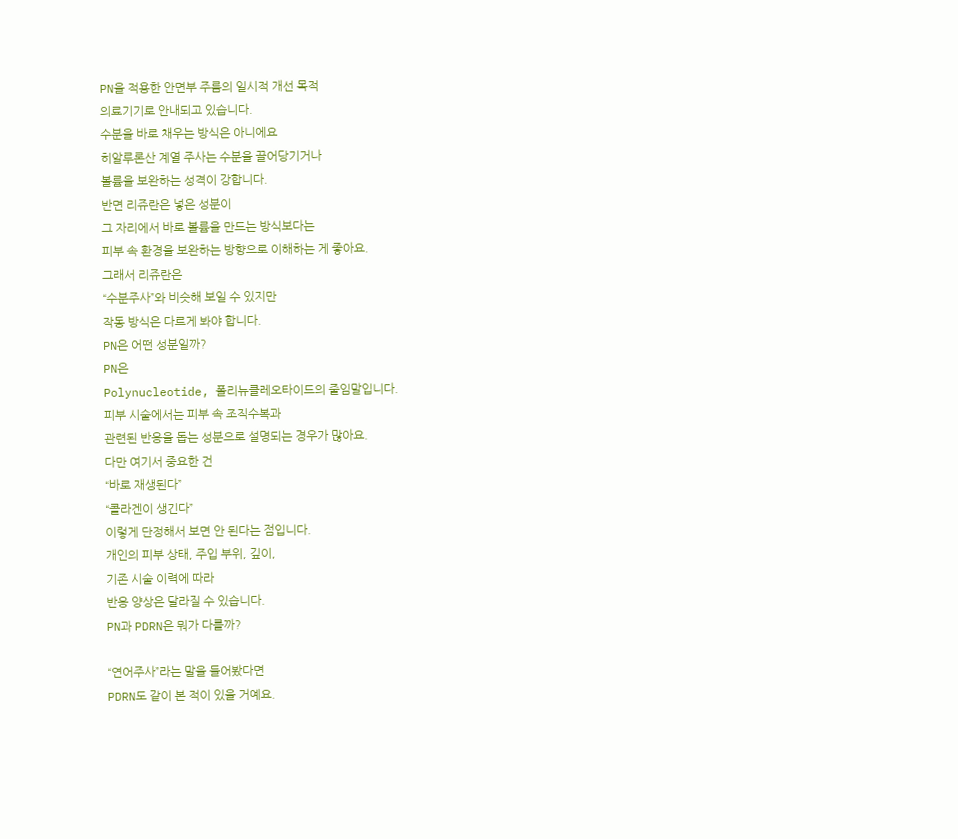PN을 적용한 안면부 주름의 일시적 개선 목적
의료기기로 안내되고 있습니다.
수분을 바로 채우는 방식은 아니에요
히알루론산 계열 주사는 수분을 끌어당기거나
볼륨을 보완하는 성격이 강합니다.
반면 리쥬란은 넣은 성분이
그 자리에서 바로 볼륨을 만드는 방식보다는
피부 속 환경을 보완하는 방향으로 이해하는 게 좋아요.
그래서 리쥬란은
“수분주사”와 비슷해 보일 수 있지만
작동 방식은 다르게 봐야 합니다.
PN은 어떤 성분일까?
PN은
Polynucleotide, 폴리뉴클레오타이드의 줄임말입니다.
피부 시술에서는 피부 속 조직수복과
관련된 반응을 돕는 성분으로 설명되는 경우가 많아요.
다만 여기서 중요한 건
“바로 재생된다”
“콜라겐이 생긴다”
이렇게 단정해서 보면 안 된다는 점입니다.
개인의 피부 상태, 주입 부위, 깊이,
기존 시술 이력에 따라
반응 양상은 달라질 수 있습니다.
PN과 PDRN은 뭐가 다를까?

“연어주사”라는 말을 들어봤다면
PDRN도 같이 본 적이 있을 거예요.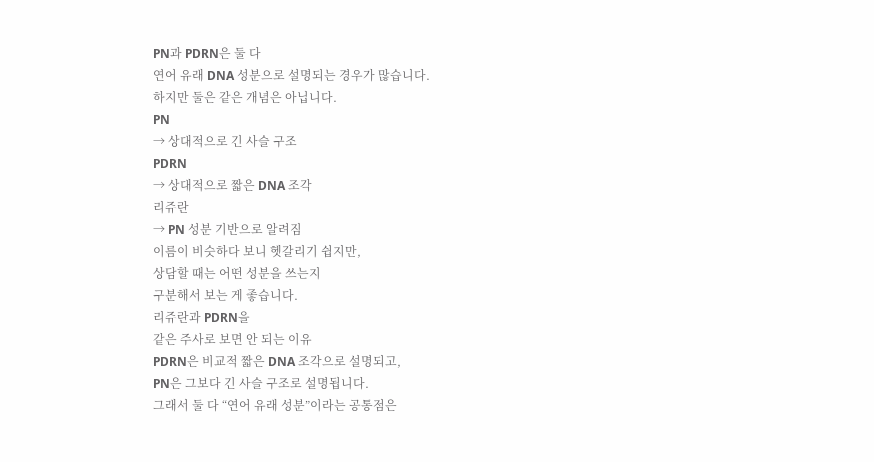PN과 PDRN은 둘 다
연어 유래 DNA 성분으로 설명되는 경우가 많습니다.
하지만 둘은 같은 개념은 아닙니다.
PN
→ 상대적으로 긴 사슬 구조
PDRN
→ 상대적으로 짧은 DNA 조각
리쥬란
→ PN 성분 기반으로 알려짐
이름이 비슷하다 보니 헷갈리기 쉽지만,
상담할 때는 어떤 성분을 쓰는지
구분해서 보는 게 좋습니다.
리쥬란과 PDRN을
같은 주사로 보면 안 되는 이유
PDRN은 비교적 짧은 DNA 조각으로 설명되고,
PN은 그보다 긴 사슬 구조로 설명됩니다.
그래서 둘 다 “연어 유래 성분”이라는 공통점은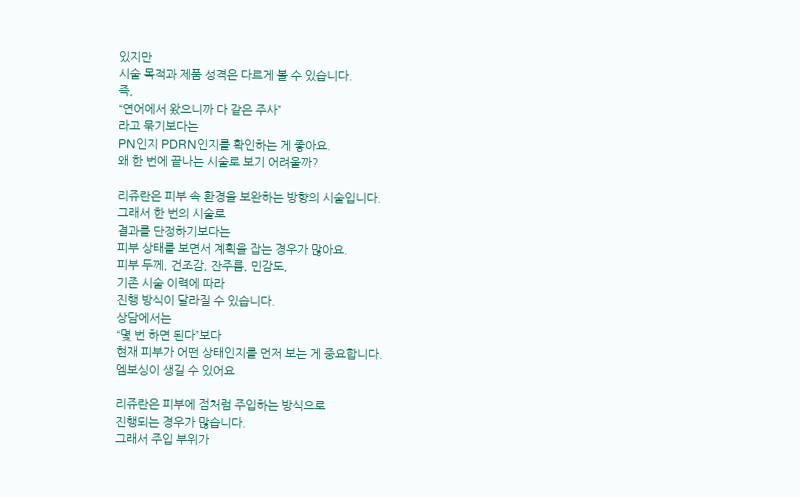있지만
시술 목적과 제품 성격은 다르게 볼 수 있습니다.
즉,
“연어에서 왔으니까 다 같은 주사”
라고 묶기보다는
PN인지 PDRN인지를 확인하는 게 좋아요.
왜 한 번에 끝나는 시술로 보기 어려울까?

리쥬란은 피부 속 환경을 보완하는 방향의 시술입니다.
그래서 한 번의 시술로
결과를 단정하기보다는
피부 상태를 보면서 계획을 잡는 경우가 많아요.
피부 두께, 건조감, 잔주름, 민감도,
기존 시술 이력에 따라
진행 방식이 달라질 수 있습니다.
상담에서는
“몇 번 하면 된다”보다
현재 피부가 어떤 상태인지를 먼저 보는 게 중요합니다.
엠보싱이 생길 수 있어요

리쥬란은 피부에 점처럼 주입하는 방식으로
진행되는 경우가 많습니다.
그래서 주입 부위가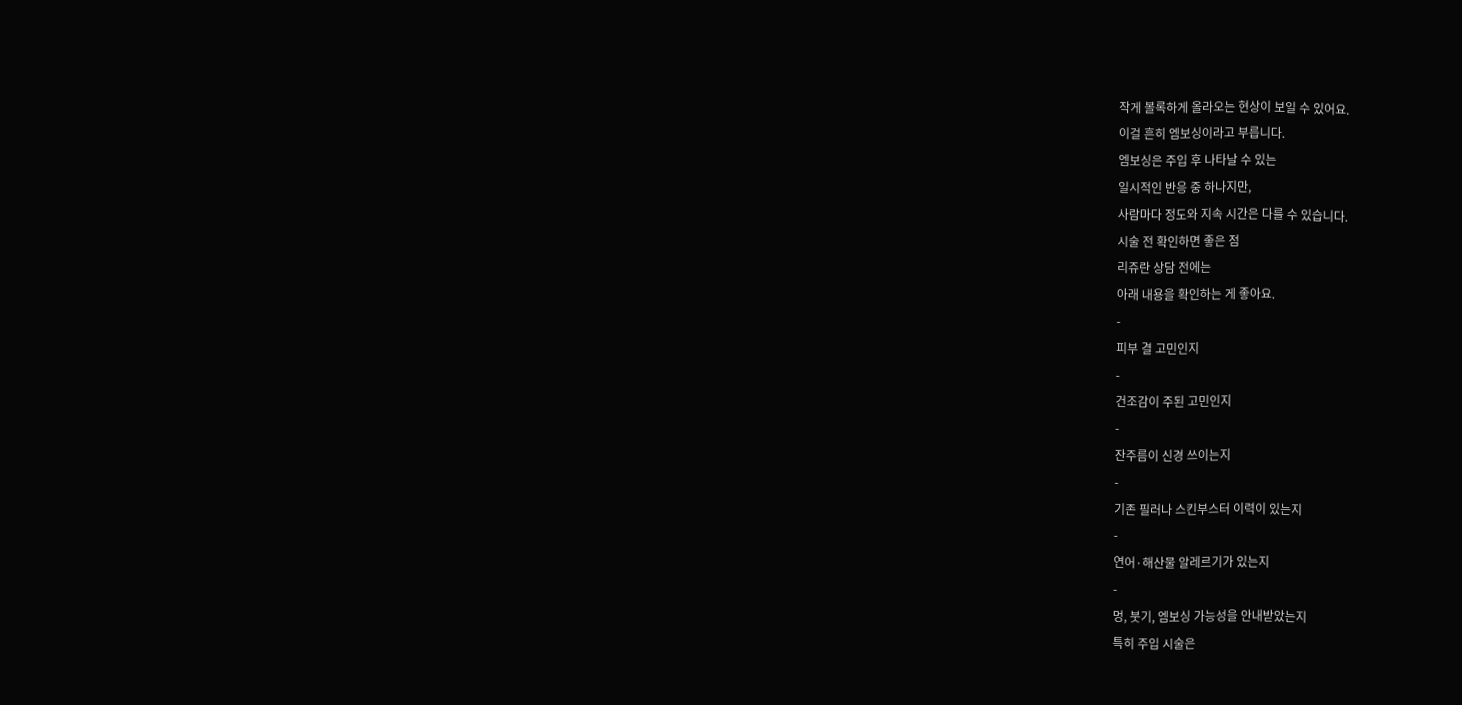작게 볼록하게 올라오는 현상이 보일 수 있어요.
이걸 흔히 엠보싱이라고 부릅니다.
엠보싱은 주입 후 나타날 수 있는
일시적인 반응 중 하나지만,
사람마다 정도와 지속 시간은 다를 수 있습니다.
시술 전 확인하면 좋은 점
리쥬란 상담 전에는
아래 내용을 확인하는 게 좋아요.
-
피부 결 고민인지
-
건조감이 주된 고민인지
-
잔주름이 신경 쓰이는지
-
기존 필러나 스킨부스터 이력이 있는지
-
연어·해산물 알레르기가 있는지
-
멍, 붓기, 엠보싱 가능성을 안내받았는지
특히 주입 시술은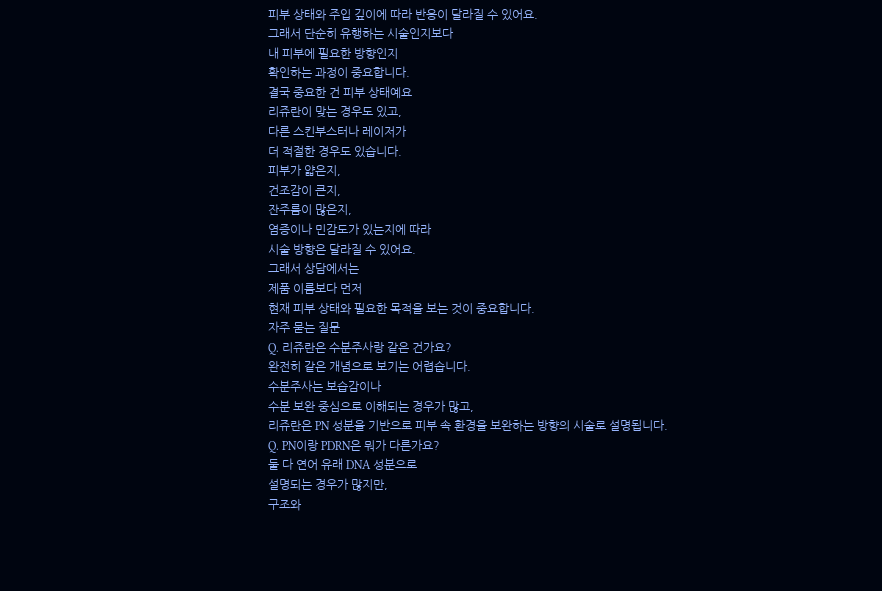피부 상태와 주입 깊이에 따라 반응이 달라질 수 있어요.
그래서 단순히 유행하는 시술인지보다
내 피부에 필요한 방향인지
확인하는 과정이 중요합니다.
결국 중요한 건 피부 상태예요
리쥬란이 맞는 경우도 있고,
다른 스킨부스터나 레이저가
더 적절한 경우도 있습니다.
피부가 얇은지,
건조감이 큰지,
잔주름이 많은지,
염증이나 민감도가 있는지에 따라
시술 방향은 달라질 수 있어요.
그래서 상담에서는
제품 이름보다 먼저
현재 피부 상태와 필요한 목적을 보는 것이 중요합니다.
자주 묻는 질문
Q. 리쥬란은 수분주사랑 같은 건가요?
완전히 같은 개념으로 보기는 어렵습니다.
수분주사는 보습감이나
수분 보완 중심으로 이해되는 경우가 많고,
리쥬란은 PN 성분을 기반으로 피부 속 환경을 보완하는 방향의 시술로 설명됩니다.
Q. PN이랑 PDRN은 뭐가 다른가요?
둘 다 연어 유래 DNA 성분으로
설명되는 경우가 많지만,
구조와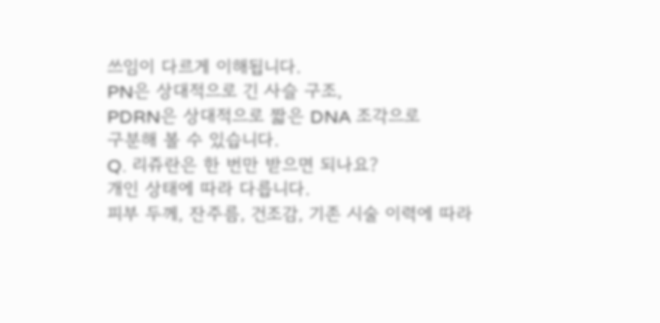쓰임이 다르게 이해됩니다.
PN은 상대적으로 긴 사슬 구조,
PDRN은 상대적으로 짧은 DNA 조각으로
구분해 볼 수 있습니다.
Q. 리쥬란은 한 번만 받으면 되나요?
개인 상태에 따라 다릅니다.
피부 두께, 잔주름, 건조감, 기존 시술 이력에 따라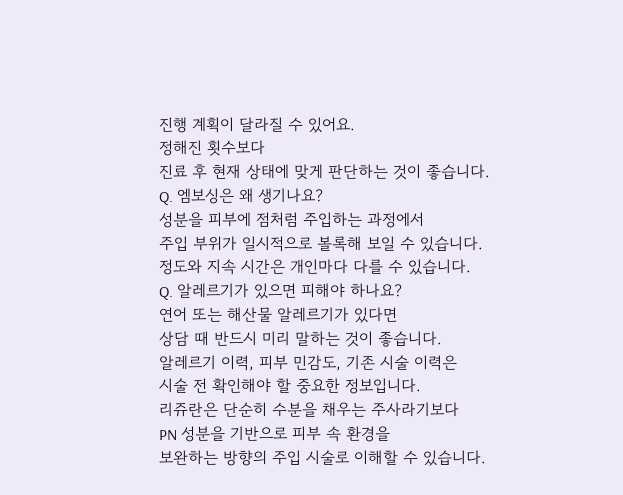진행 계획이 달라질 수 있어요.
정해진 횟수보다
진료 후 현재 상태에 맞게 판단하는 것이 좋습니다.
Q. 엠보싱은 왜 생기나요?
성분을 피부에 점처럼 주입하는 과정에서
주입 부위가 일시적으로 볼록해 보일 수 있습니다.
정도와 지속 시간은 개인마다 다를 수 있습니다.
Q. 알레르기가 있으면 피해야 하나요?
연어 또는 해산물 알레르기가 있다면
상담 때 반드시 미리 말하는 것이 좋습니다.
알레르기 이력, 피부 민감도, 기존 시술 이력은
시술 전 확인해야 할 중요한 정보입니다.
리쥬란은 단순히 수분을 채우는 주사라기보다
PN 성분을 기반으로 피부 속 환경을
보완하는 방향의 주입 시술로 이해할 수 있습니다.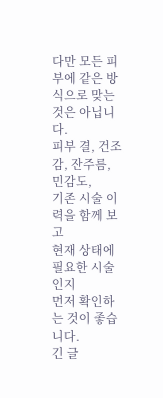다만 모든 피부에 같은 방식으로 맞는 것은 아닙니다.
피부 결, 건조감, 잔주름, 민감도,
기존 시술 이력을 함께 보고
현재 상태에 필요한 시술인지
먼저 확인하는 것이 좋습니다.
긴 글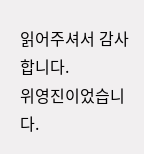읽어주셔서 감사합니다.
위영진이었습니다.